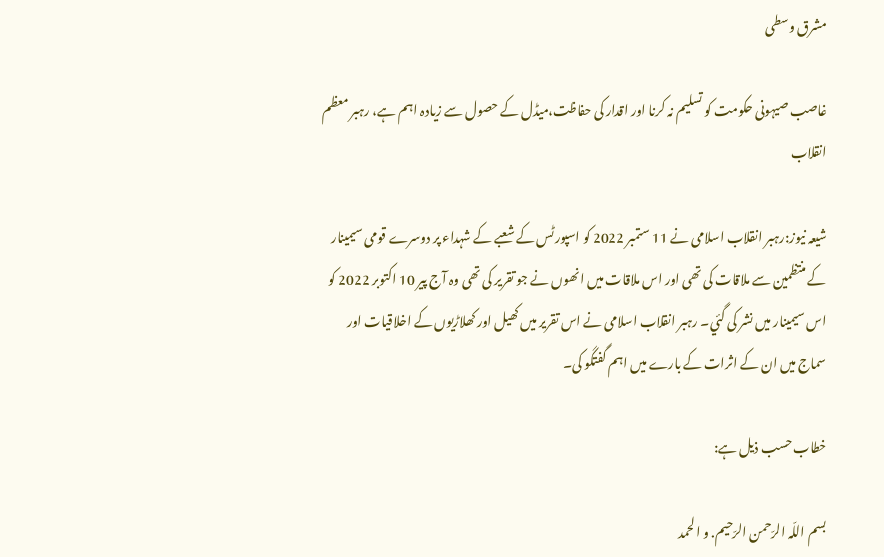مشرق وسطی

غاصب صیہونی حکومت کو تسلیم نہ کرنا اور اقدار کی حفاظت،میڈل کے حصول سے زیادہ اہم ہے، رہبر معظم انقلاب

شیعہ نیوز:رہبر انقلاب اسلامی نے 11 ستمبر 2022 کو اسپورٹس کے شعبے کے شہداء پر دوسرے قومی سیمینار کے منتظمین سے ملاقات کی تھی اور اس ملاقات میں انھوں نے جو تقریر کی تھی وہ آج پیر 10 اکتوبر 2022 کو اس سیمینار میں نشر کی گئي۔ رہبر انقلاب اسلامی نے اس تقریر میں کھیل اور کھلاڑیوں کے اخلاقیات اور سماج میں ان کے اثرات کے بارے میں اہم گفتگو کی۔

خطاب حسب ذیل ہے:

بسم ‌اللّہ الرّحمن الرّحیم. و الحمد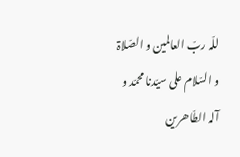للّہ ربّ العالمین و الصّلاۃ و السّلام علی سیّدنا محمّد و آلہ الطّاھرین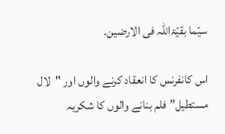سیّما بقیّۃاللّہ فی الارضین.

اس کانفرنس کا انعقاد کرنے والوں اور "لال مستطیل” فلم بنانے والوں کا شکریہ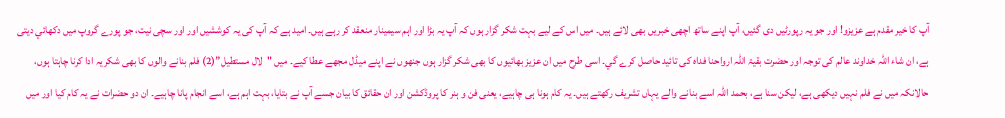آپ کا خیر مقدم ہے عزیزو! اور جو یہ رپورٹیں دی گئيں، آپ اپنے ساتھ اچھی خبریں بھی لائے ہیں۔ میں اس کے لیے بہت شکر گزار ہوں کہ آپ یہ بڑا اور اہم سیمینار منعقد کر رہے ہیں۔ امید ہے کہ آپ کی یہ کوششیں اور اور سچی نیت، جو پورے گروپ میں دکھائي دیتی ہے، ان شاء اللہ خداوند عالم کی توجہ اور حضرت بقیۃ اللہ ارواحنا فداہ کی تائيد حاصل کرے گي۔ اسی طرح میں ان عزیز بھائيوں کا بھی شکر گزار ہوں جنھوں نے اپنے میڈل مجھے عطا کیے۔ میں "لال مستطیل”(2) فلم بنانے والوں کا بھی شکریہ ادا کرنا چاہتا ہوں، حالانکہ میں نے فلم نہیں دیکھی ہے، لیکن سنا ہے، بحمد اللہ اسے بنانے والے یہاں تشریف رکھتے ہیں۔ یہ کام ہونا ہی چاہیے، یعنی فن و ہنر کا پروڈکشن اور ان حقائق کا بیان جسے آپ نے بتایا، بہت اہم ہے، اسے انجام پانا چاہیے۔ ان دو حضرات نے یہ کام کیا اور میں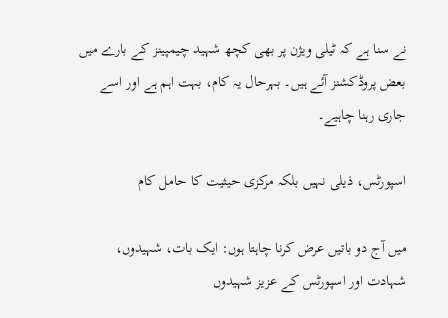نے سنا ہے کہ ٹیلی ویژن پر بھی کچھ شہید چیمپینز کے بارے میں بعض پروڈکشنز آئے ہیں۔ بہرحال یہ کام، بہت اہم ہے اور اسے جاری رہنا چاہیے۔

اسپورٹس، ذیلی نہیں بلکہ مرکزی حیثیت کا حامل کام

میں آج دو باتیں عرض کرنا چاہتا ہوں: ایک بات، شہیدوں، شہادت اور اسپورٹس کے عزیز شہیدوں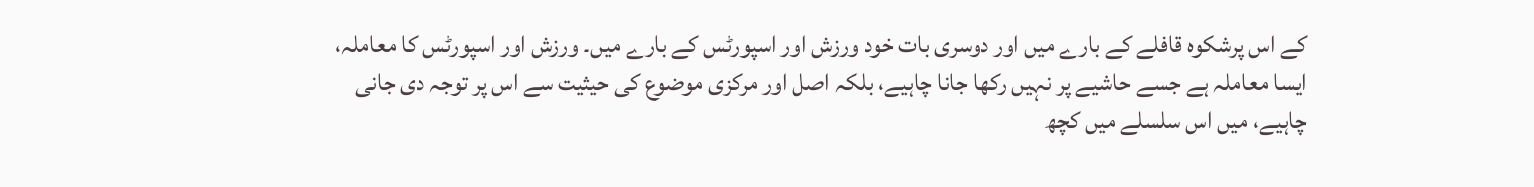کے اس پرشکوہ قافلے کے بارے میں اور دوسری بات خود ورزش اور اسپورٹس کے بارے میں۔ ورزش اور اسپورٹس کا معاملہ، ایسا معاملہ ہے جسے حاشیے پر نہیں رکھا جانا چاہیے، بلکہ اصل اور مرکزی موضوع کی حیثیت سے اس پر توجہ دی جانی چاہیے، میں اس سلسلے میں کچھ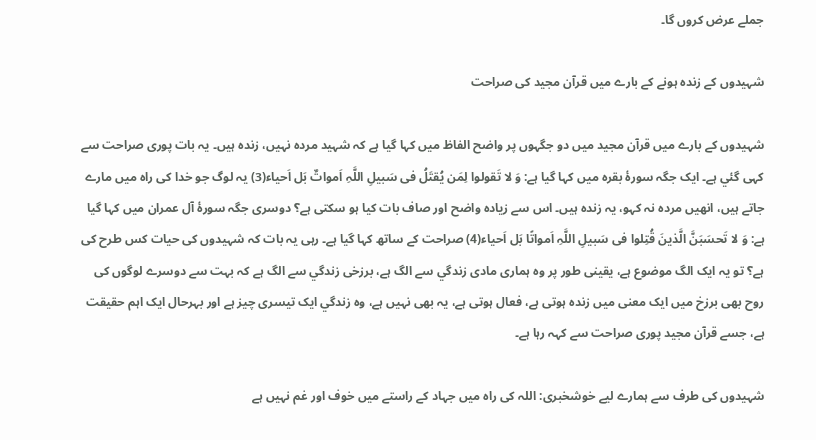جملے عرض کروں گا۔

شہیدوں کے زندہ ہونے کے بارے میں قرآن مجید کی صراحت

شہیدوں کے بارے میں قرآن مجید میں دو جگہوں پر واضح الفاظ میں کہا گيا ہے کہ شہید مردہ نہیں، زندہ ہیں۔ یہ بات پوری صراحت سے کہی گئي ہے۔ ایک جگہ سورۂ بقرہ میں کہا گيا ہے: وَ لا تَقولوا لِمَن يُقتَلُ فی سَبيلِ اللَّہِ اَمواتٌ بَل اَحياء(3) یہ لوگ جو خدا کی راہ میں مارے جاتے ہیں، انھیں مردہ نہ کہو، یہ زندہ ہیں۔ اس سے زیادہ واضح اور صاف بات کیا ہو سکتی ہے؟ دوسری جگہ سورۂ آل عمران میں کہا گيا ہے: وَ لا تَحسَبَنَّ الَّذينَ قُتِلوا فی سَبيلِ اللَّہِ اَمواتًا بَل اَحياء(4) صراحت کے ساتھ کہا گيا ہے۔ رہی یہ بات کہ شہیدوں کی حیات کس طرح کی ہے؟ تو یہ ایک الگ موضوع ہے، یقینی طور پر وہ ہماری مادی زندگي سے الگ ہے، برزخی زندگي سے الگ ہے کہ بہت سے دوسرے لوگوں کی روح بھی برزخ میں ایک معنی میں زندہ ہوتی ہے، فعال ہوتی ہے، یہ بھی نہیں ہے، وہ زندگي ایک تیسری چیز ہے اور بہرحال ایک اہم حقیقت ہے، جسے قرآن مجید پوری صراحت سے کہہ رہا ہے۔

شہیدوں کی طرف سے ہمارے لیے خوشخبری: اللہ کی راہ میں جہاد کے راستے میں خوف اور غم نہیں ہے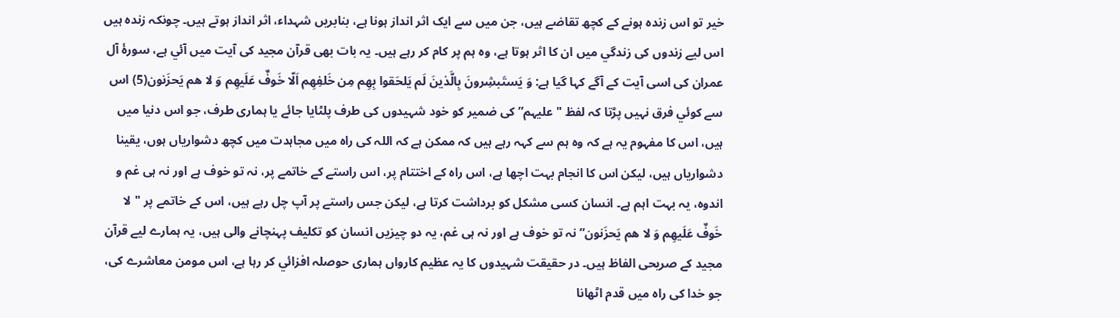خیر تو اس زندہ ہونے کے کچھ تقاضے ہیں، جن میں سے ایک اثر انداز ہونا ہے، بنابریں شہداء، اثر انداز ہوتے ہیں۔ چونکہ زندہ ہیں اس لیے زندوں کی زندگي میں ان کا اثر ہوتا ہے، وہ ہم پر کام کر رہے ہیں۔ یہ بات بھی قرآن مجید کی آیت میں آئي ہے، سورۂ آل عمران کی اسی آيت کے آگے کہا گيا ہے: وَ يَستَبشِرونَ بِالَّذينَ لَم يَلحَقوا بِھِم مِن خَلفِھِم اَلّا خَوفٌ عَلَيھِم وَ لا ھم يَحزَنون(5) اس سے کوئي فرق نہیں پڑتا کہ لفظ "علیہم” کی ضمیر کو خود شہیدوں کی طرف پلٹایا جائے یا ہماری طرف، جو اس دنیا میں ہیں، اس کا مفہوم یہ ہے کہ وہ ہم سے کہہ رہے ہیں کہ ممکن ہے کہ اللہ کی راہ میں مجاہدت میں کچھ دشواریاں ہوں، یقینا دشواریاں ہیں، لیکن اس کا انجام بہت اچھا ہے، اس راہ کے اختتام پر، اس راستے کے خاتمے پر، نہ تو خوف ہے اور نہ ہی غم و اندوہ، یہ بہت اہم ہے۔ انسان کسی مشکل کو برداشت کرتا ہے، لیکن جس راستے پر آپ چل رہے ہیں، اس کے خاتمے پر "لا خَوفٌ عَلَيھِم وَ لا ھم يَحزَنون” نہ تو خوف ہے اور نہ ہی غم، یہ دو چیزیں انسان کو تکلیف پہنچانے والی ہیں، یہ ہمارے لیے قرآن مجید کے صریحی الفاظ ہیں۔ در حقیقت شہیدوں کا یہ عظیم کارواں ہماری حوصلہ افزائي کر رہا ہے، اس مومن معاشرے کی، جو خدا کی راہ میں قدم اٹھانا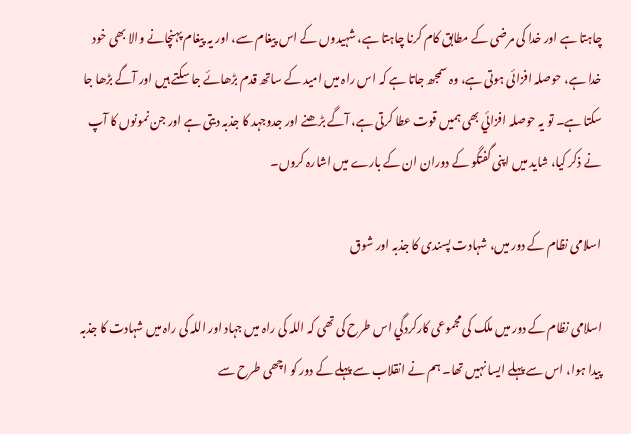چاہتا ہے اور خدا کی مرضی کے مطابق کام کرنا چاہتا ہے، شہیدوں کے اس پیغام سے، اور یہ پیغام پہنچانے والا بھی خود خدا ہے، حوصلہ افزائی ہوتی ہے، وہ سمجھ جاتا ہے کہ اس راہ میں امید کے ساتھ قدم بڑھائے جا سکتے ہیں اور آگے بڑھا جا سکتا ہے۔ تو یہ حوصلہ افزائي بھی ہمیں قوت عطا کرتی ہے، آگے بڑھنے اور جدوجہد کا جذبہ دیتی ہے اور جن نمونوں کا آپ نے ذکر کیا، شاید میں اپنی گفتگو کے دوران ان کے بارے میں اشارہ کروں۔

اسلامی نظام کے دور میں، شہادت پسندی کا جذبہ اور شوق

اسلامی نظام کے دور میں ملک کی مجموعی کارکردگي اس طرح کی تھی کہ اللہ کی راہ میں جہاد اور اللہ کی راہ میں شہادت کا جذبہ پیدا ہوا، اس سے پہلے ایسا نہیں تھا۔ ہم نے انقلاب سے پہلے کے دور کو اچھی طرح سے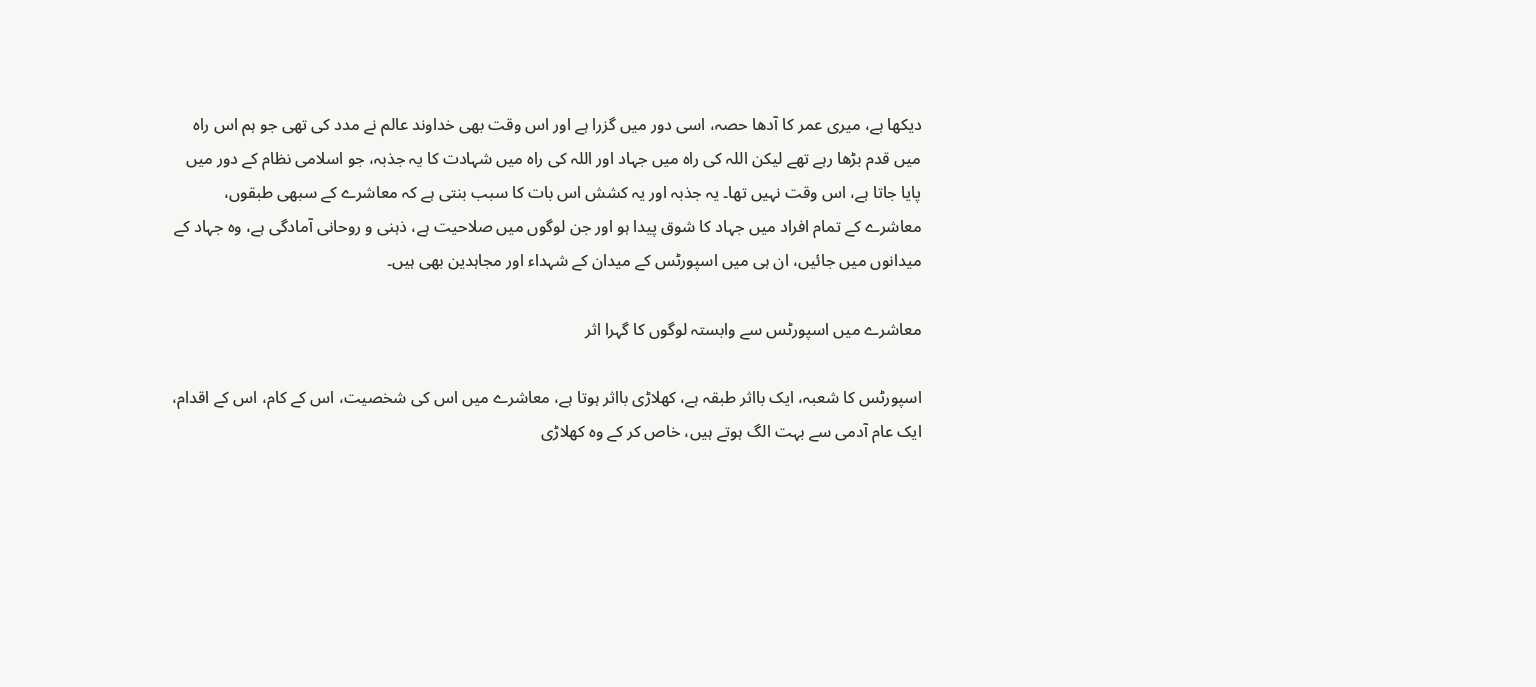دیکھا ہے، میری عمر کا آدھا حصہ، اسی دور میں گزرا ہے اور اس وقت بھی خداوند عالم نے مدد کی تھی جو ہم اس راہ میں قدم بڑھا رہے تھے لیکن اللہ کی راہ میں جہاد اور اللہ کی راہ میں شہادت کا یہ جذبہ، جو اسلامی نظام کے دور میں پایا جاتا ہے، اس وقت نہیں تھا۔ یہ جذبہ اور یہ کشش اس بات کا سبب بنتی ہے کہ معاشرے کے سبھی طبقوں، معاشرے کے تمام افراد میں جہاد کا شوق پیدا ہو اور جن لوگوں میں صلاحیت ہے، ذہنی و روحانی آمادگی ہے، وہ جہاد کے میدانوں میں جائيں، ان ہی میں اسپورٹس کے میدان کے شہداء اور مجاہدین بھی ہیں۔

معاشرے میں اسپورٹس سے وابستہ لوگوں کا گہرا اثر

اسپورٹس کا شعبہ، ایک بااثر طبقہ ہے، کھلاڑی بااثر ہوتا ہے، معاشرے میں اس کی شخصیت، اس کے کام، اس کے اقدام، ایک عام آدمی سے بہت الگ ہوتے ہیں، خاص کر کے وہ کھلاڑی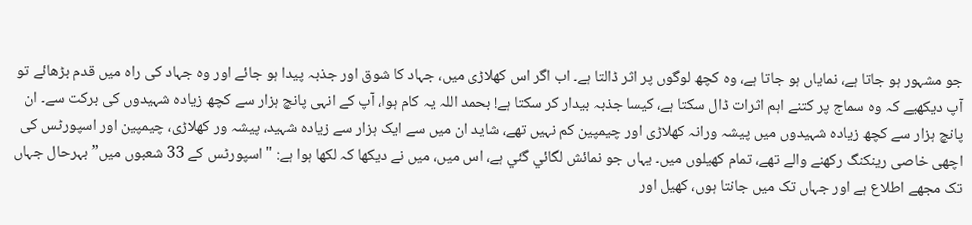جو مشہور ہو جاتا ہے، نمایاں ہو جاتا ہے، وہ کچھ لوگوں پر اثر ڈالتا ہے۔ اب اگر اس کھلاڑی میں، جہاد کا شوق اور جذبہ پیدا ہو جائے اور وہ جہاد کی راہ میں قدم بڑھائے تو آپ دیکھیے کہ وہ سماج پر کتنے اہم اثرات ڈال سکتا ہے، کیسا جذبہ بیدار کر سکتا ہے! بحمد اللہ یہ کام ہوا، آپ کے انہی پانچ ہزار سے کچھ زیادہ شہیدوں کی برکت سے۔ ان پانچ ہزار سے کچھ زیادہ شہیدوں میں پیشہ ورانہ کھلاڑی اور چیمپین کم نہیں تھے، شاید ان میں سے ایک ہزار سے زیادہ شہید، پیشہ ور کھلاڑی، چیمپین اور اسپورٹس کی اچھی خاصی رینکنگ رکھنے والے تھے، تمام کھیلوں میں۔ یہاں جو نمائش لگائي گئي ہے، اس میں، میں نے دیکھا کہ لکھا ہوا ہے: "اسپورٹس کے 33 شعبوں میں” بہرحال جہاں تک مجھے اطلاع ہے اور جہاں تک میں جانتا ہوں، کھیل اور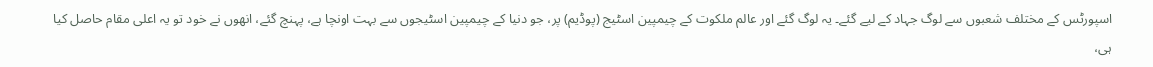اسپورٹس کے مختلف شعبوں سے لوگ جہاد کے لیے گئے۔ یہ لوگ گئے اور عالم ملکوت کے چیمپین اسٹیج (پوڈیم) پر، جو دنیا کے چیمپین اسٹیجوں سے بہت اونچا ہے، پہنچ گئے، انھوں نے خود تو یہ اعلی مقام حاصل کیا ہی،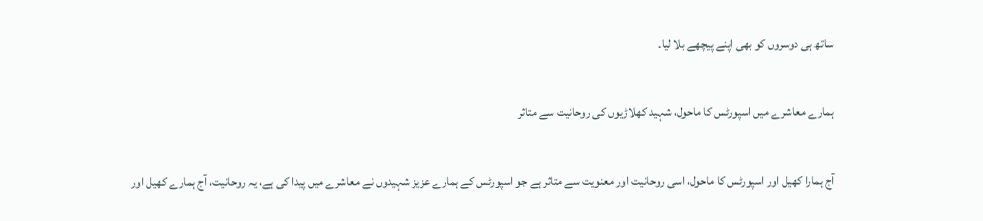ساتھ ہی دوسروں کو بھی اپنے پیچھے بلا لیا۔

ہمارے معاشرے میں اسپورٹس کا ماحول، شہید کھلاڑیوں کی روحانیت سے متاثر

آج ہمارا کھیل اور اسپورٹس کا ماحول، اسی روحانیت اور معنویت سے متاثر ہے جو اسپورٹس کے ہمارے عزیز شہیدوں نے معاشرے میں پیدا کی ہے، یہ روحانیت، آج ہمارے کھیل اور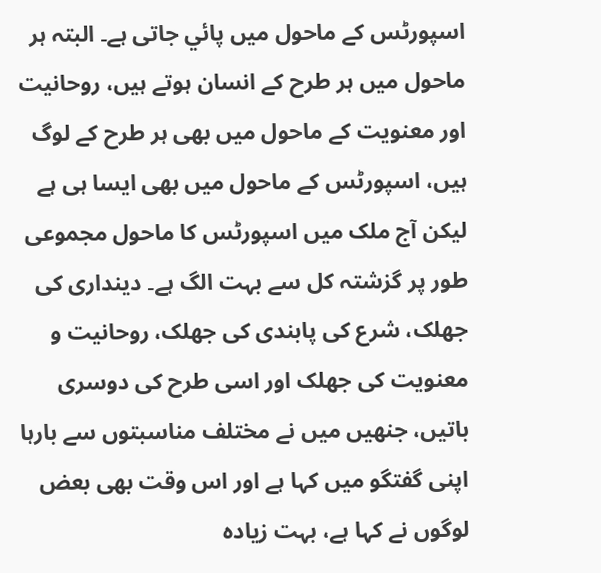اسپورٹس کے ماحول میں پائي جاتی ہے۔ البتہ ہر ماحول میں ہر طرح کے انسان ہوتے ہیں، روحانیت اور معنویت کے ماحول میں بھی ہر طرح کے لوگ ہیں، اسپورٹس کے ماحول میں بھی ایسا ہی ہے لیکن آج ملک میں اسپورٹس کا ماحول مجموعی طور پر گزشتہ کل سے بہت الگ ہے۔ دینداری کی جھلک، شرع کی پابندی کی جھلک، روحانیت و معنویت کی جھلک اور اسی طرح کی دوسری باتیں، جنھیں میں نے مختلف مناسبتوں سے بارہا اپنی گفتگو میں کہا ہے اور اس وقت بھی بعض لوگوں نے کہا ہے، بہت زیادہ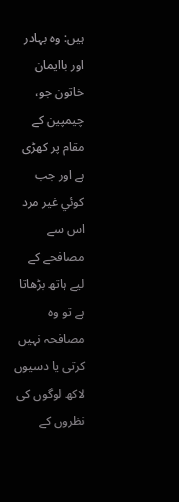ہیں: وہ بہادر اور باایمان خاتون جو، چیمپین کے مقام پر کھڑی ہے اور جب کوئي غیر مرد اس سے مصافحے کے لیے ہاتھ بڑھاتا ہے تو وہ مصافحہ نہیں کرتی یا دسیوں لاکھ لوگوں کی نظروں کے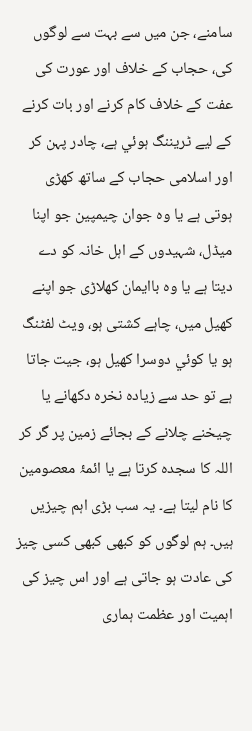سامنے، جن میں سے بہت سے لوگوں کی، حجاب کے خلاف اور عورت کی عفت کے خلاف کام کرنے اور بات کرنے کے لیے ٹریننگ ہوئي ہے، چادر پہن کر اور اسلامی حجاب کے ساتھ کھڑی ہوتی ہے یا وہ جوان چیمپین جو اپنا میڈل، شہیدوں کے اہل خانہ کو دے دیتا ہے یا وہ باایمان کھلاڑی جو اپنے کھیل میں، چاہے کشتی ہو، ویٹ لفٹنگ ہو یا کوئي دوسرا کھیل ہو، جیت جاتا ہے تو حد سے زیادہ نخرہ دکھانے یا چیخنے چلانے کے بجائے زمین پر گر کر اللہ کا سجدہ کرتا ہے یا ائمۂ معصومین کا نام لیتا ہے۔ یہ سب بڑی اہم چیزیں ہیں۔ ہم لوگوں کو کبھی کبھی کسی چیز کی عادت ہو جاتی ہے اور اس چیز کی اہمیت اور عظمت ہماری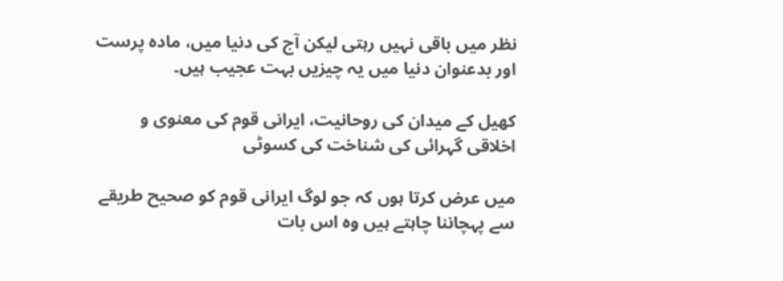نظر میں باقی نہیں رہتی لیکن آج کی دنیا میں، مادہ پرست اور بدعنوان دنیا میں یہ چیزیں بہت عجیب ہیں۔

کھیل کے میدان کی روحانیت، ایرانی قوم کی معنوی و اخلاقی گہرائی کی شناخت کی کسوٹی

میں عرض کرتا ہوں کہ جو لوگ ایرانی قوم کو صحیح طریقے سے پہچاننا چاہتے ہیں وہ اس بات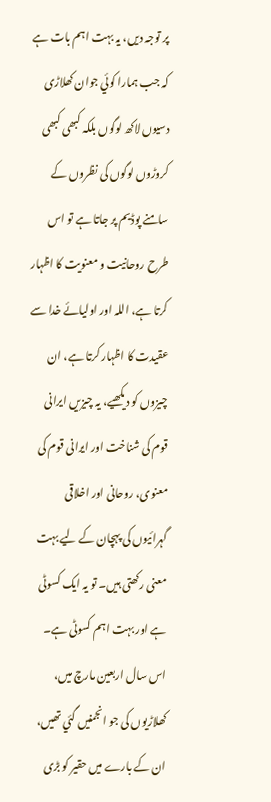پر توجہ دیں، یہ بہت اہم بات ہے کہ جب ہمارا کوئي جوان کھلاڑی دسیوں لاکھ لوگوں بلکہ کبھی کبھی کروڑوں لوگوں کی نظروں کے سامنے پوڈیم پر جاتا ہے تو اس طرح روحانیت و معنویت کا اظہار کرتا ہے، اللہ اور اولیائے خدا سے عقیدت کا اظہار کرتا ہے، ان چیزوں کو دیکھیے، یہ چیزیں ایرانی قوم کی شناخت اور ایرانی قوم کی معنوی، روحانی اور اخلاقی گہرائيوں کی پہچان کے لیے بہت معنی رکھتی ہیں۔ تو یہ ایک کسوٹی ہے اور بہت اہم کسوٹی ہے۔ اس سال اربعین مارچ میں، کھلاڑیوں کی جو انجمنیں گئي تھیں، ان کے بارے میں حقیر کو بڑی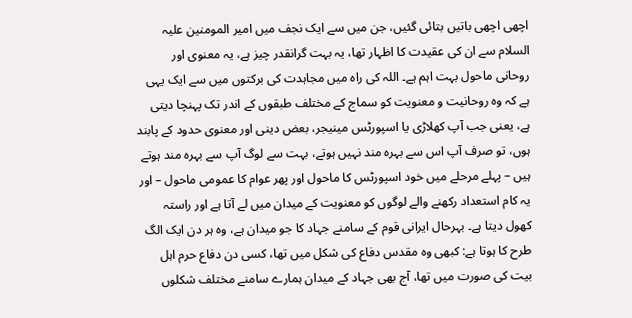اچھی اچھی باتیں بتائی گئيں، جن میں سے ایک نجف میں امیر المومنین علیہ السلام سے ان کی عقیدت کا اظہار تھا، یہ بہت گرانقدر چیز ہے، یہ معنوی اور روحانی ماحول بہت اہم ہے۔ اللہ کی راہ میں مجاہدت کی برکتوں میں سے ایک یہی ہے کہ وہ روحانیت و معنویت کو سماج کے مختلف طبقوں کے اندر تک پہنچا دیتی ہے، یعنی جب آپ کھلاڑی یا اسپورٹس مینیجر، بعض دینی اور معنوی حدود کے پابند ہوں، تو صرف آپ اس سے بہرہ مند نہیں ہوتے، بہت سے لوگ آپ سے بہرہ مند ہوتے ہیں – پہلے مرحلے میں خود اسپورٹس کا ماحول اور پھر عوام کا عمومی ماحول – اور یہ کام استعداد رکھنے والے لوگوں کو معنویت کے میدان میں لے آتا ہے اور راستہ کھول دیتا ہے۔ بہرحال ایرانی قوم کے سامنے جہاد کا جو میدان ہے، وہ ہر دن ایک الگ طرح کا ہوتا ہے: کبھی وہ مقدس دفاع کی شکل میں تھا، کسی دن دفاع حرم اہل بیت کی صورت میں تھا، آج بھی جہاد کے میدان ہمارے سامنے مختلف شکلوں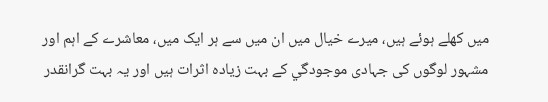میں کھلے ہوئے ہیں، میرے خیال میں ان میں سے ہر ایک میں، معاشرے کے اہم اور مشہور لوگوں کی جہادی موجودگي کے بہت زیادہ اثرات ہیں اور یہ بہت گرانقدر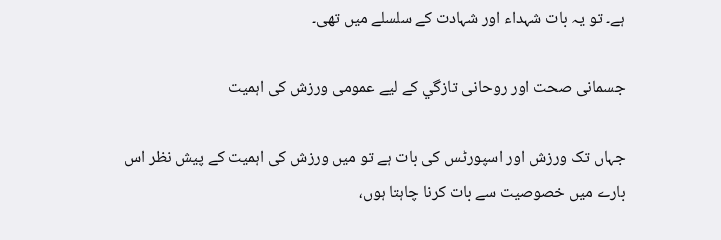ہے۔ تو یہ بات شہداء اور شہادت کے سلسلے میں تھی۔

جسمانی صحت اور روحانی تازگي کے لیے عمومی ورزش کی اہمیت

جہاں تک ورزش اور اسپورٹس کی بات ہے تو میں ورزش کی اہمیت کے پیش نظر اس بارے میں خصوصیت سے بات کرنا چاہتا ہوں،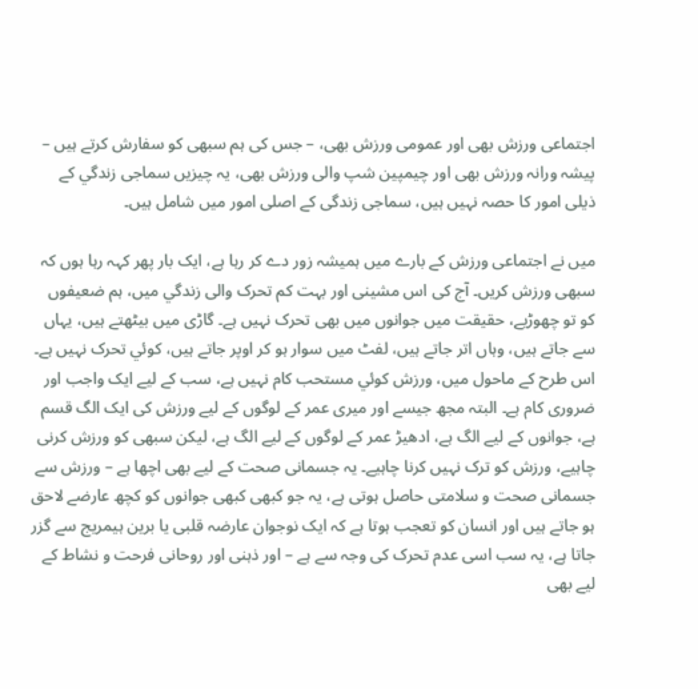اجتماعی ورزش بھی اور عمومی ورزش بھی، – جس کی ہم سبھی کو سفارش کرتے ہیں – پیشہ ورانہ ورزش بھی اور چیمپین شپ والی ورزش بھی، یہ چیزیں سماجی زندگي کے ذیلی امور کا حصہ نہیں ہیں، سماجی زندگی کے اصلی امور میں شامل ہیں۔

میں نے اجتماعی ورزش کے بارے میں ہمیشہ زور دے کر رہا ہے، ایک بار پھر کہہ رہا ہوں کہ سبھی ورزش کریں۔ آج کی اس مشینی اور بہت کم تحرک والی زندگي میں، ہم ضعیفوں کو تو چھوڑیے، حقیقت میں جوانوں میں بھی تحرک نہیں ہے۔ گاڑی میں بیٹھتے ہیں، یہاں سے جاتے ہیں، وہاں اتر جاتے ہیں، لفٹ میں سوار ہو کر اوپر جاتے ہیں، کوئي تحرک نہیں ہے۔ اس طرح کے ماحول میں، ورزش کوئي مستحب کام نہیں ہے، سب کے لیے ایک واجب اور ضروری کام ہے۔ البتہ مجھ جیسے اور میری عمر کے لوگوں کے لیے ورزش کی ایک الگ قسم ہے، جوانوں کے لیے الگ ہے، ادھیڑ عمر کے لوگوں کے لیے الگ ہے، لیکن سبھی کو ورزش کرنی چاہیے، ورزش کو ترک نہیں کرنا چاہیے۔ یہ جسمانی صحت کے لیے بھی اچھا ہے – ورزش سے جسمانی صحت و سلامتی حاصل ہوتی ہے، یہ جو کبھی کبھی جوانوں کو کچھ عارضے لاحق ہو جاتے ہیں اور انسان کو تعجب ہوتا ہے کہ ایک نوجوان عارضہ قلبی یا برین ہیمریج سے گزر جاتا ہے، یہ سب اسی عدم تحرک کی وجہ سے ہے – اور ذہنی اور روحانی فرحت و نشاط کے لیے بھی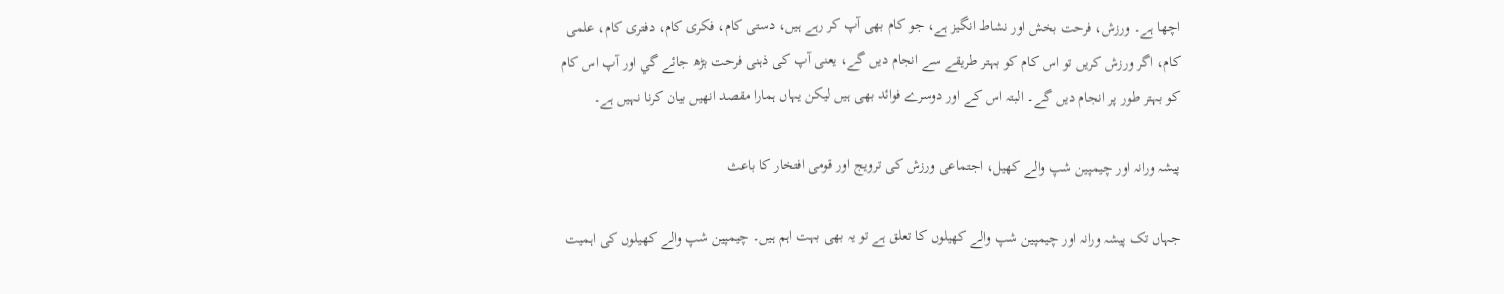اچھا ہے۔ ورزش، فرحت بخش اور نشاط انگیز ہے، جو کام بھی آپ کر رہے ہیں، دستی کام، فکری کام، دفتری کام، علمی کام، اگر ورزش کریں تو اس کام کو بہتر طریقے سے انجام دیں گے، یعنی آپ کی ذہنی فرحت بڑھ جائے گي اور آپ اس کام کو بہتر طور پر انجام دیں گے۔ البتہ اس کے اور دوسرے فوائد بھی ہیں لیکن یہاں ہمارا مقصد انھیں بیان کرنا نہیں ہے۔

پیشہ ورانہ اور چیمپین شپ والے کھیل، اجتماعی ورزش کی ترویج اور قومی افتخار کا باعث

جہاں تک پیشہ ورانہ اور چیمپین شپ والے کھیلوں کا تعلق ہے تو یہ بھی بہت اہم ہیں۔ چیمپین شپ والے کھیلوں کی اہمیت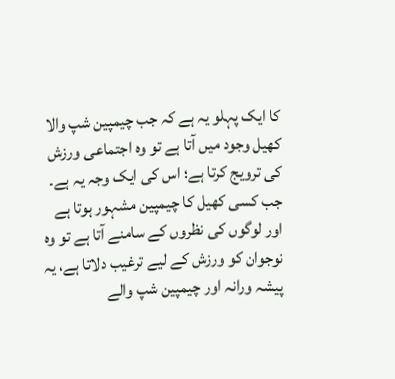کا ایک پہلو یہ ہے کہ جب چیمپین شپ والا کھیل وجود میں آتا ہے تو وہ اجتماعی ورزش کی ترویج کرتا ہے؛ اس کی ایک وجہ یہ ہے۔ جب کسی کھیل کا چیمپین مشہور ہوتا ہے اور لوگوں کی نظروں کے سامنے آتا ہے تو وہ نوجوان کو ورزش کے لیے ترغیب دلاتا ہے، یہ پیشہ ورانہ اور چیمپین شپ والے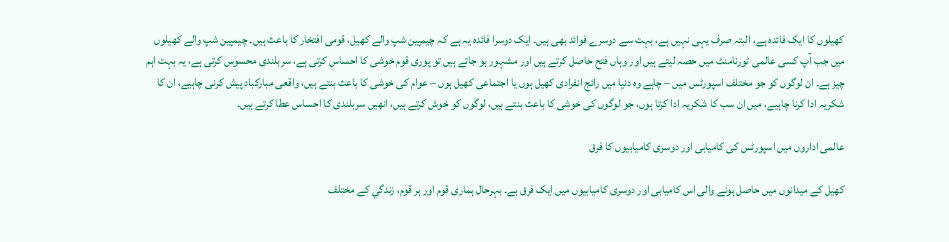کھیلوں کا ایک فائدہ ہے، البتہ صرف یہی نہیں ہے، بہت سے دوسرے فوائد بھی ہیں۔ ایک دوسرا فائدہ یہ ہے کہ چیمپین شپ والے کھیل، قومی افتخار کا باعث ہیں۔ چیمپین شپ والے کھیلوں میں جب آپ کسی عالمی ٹورنامنٹ میں حصہ لیتے ہیں اور وہاں فتح حاصل کرتے ہیں اور مشہور ہو جاتے ہیں تو پوری قوم خوشی کا احساس کرتی ہے، سربلندی محسوس کرتی ہے، یہ بہت اہم چیز ہے۔ ان لوگوں کو جو مختلف اسپورٹس میں – چاہے وہ دنیا میں رائج انفرادی کھیل ہوں یا اجتماعی کھیل ہوں – عوام کی خوشی کا باعث بنتے ہیں، واقعی مبارکباد پیش کرنی چاہیے، ان کا شکریہ ادا کرنا چاہیے، میں ان سب کا شکریہ ادا کرتا ہوں، جو لوگوں کی خوشی کا باعث بنتے ہیں، لوگوں کو خوش کرتے ہیں، انھیں سربلندی کا احساس عطا کرتے ہیں۔

عالمی اداروں میں اسپورٹس کی کامیابی اور دوسری کامیابیوں کا فرق

کھیل کے میدانوں میں حاصل ہونے والی اس کامیابی اور دوسری کامیابیوں میں ایک فرق ہے۔ بہرحال ہماری قوم اور ہر قوم، زندگي کے مختلف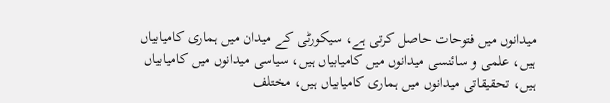میدانوں میں فتوحات حاصل کرتی ہے، سیکورٹی کے میدان میں ہماری کامیابیاں ہیں، علمی و سائنسی میدانوں میں کامیابیاں ہیں، سیاسی میدانوں میں کامیابیاں ہیں، تحقیقاتی میدانوں میں ہماری کامیابیاں ہیں، مختلف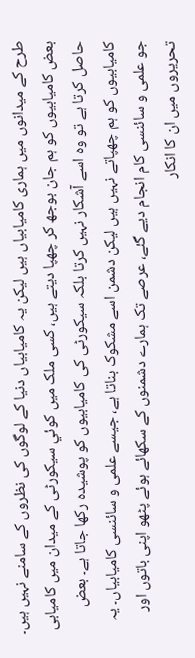طرح کے میدانوں میں ہماری کامیابیاں ہیں لیکن یہ کامیابیاں دنیا کے لوگوں کی نظروں کے سامنے نہیں ہیں۔ بعض کامیابیوں کو ہم جان بوجھ کر چھپا دیتے ہیں، کسی ملک میں کوئي سیکورٹی کے میدان میں کامیابی حاصل کرتا ہے تو وہ اسے آشکار نہیں کرتا بلکہ سیکورٹی کی کامیابیوں کو پوشیدہ رکھا جاتا ہے۔ بعض کامیابیوں کو ہم چھپاتے نہیں ہیں لیکن دشمن اسے مشکوک بناتا ہے، جیسے علمی و سائنسی کامیابیاں۔ یہ جو علمی و سائنسی کام انجام دیے گئے، عرصے تک ہمارے دشمنوں کے سکھائے ہوئے پٹھو اپنی باتوں اور تحریروں میں ان کا انکار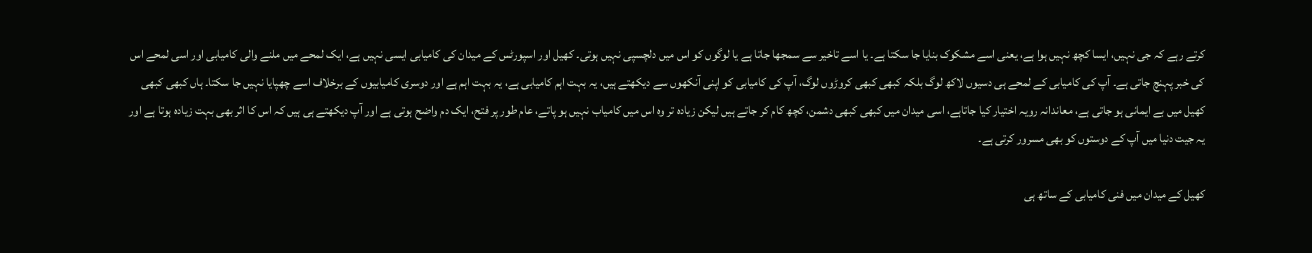کرتے رہے کہ جی نہیں، ایسا کچھ نہیں ہوا ہے، یعنی اسے مشکوک بنایا جا سکتا ہے۔ یا اسے تاخیر سے سمجھا جاتا ہے یا لوگوں کو اس میں دلچسپی نہیں ہوتی۔ کھیل اور اسپورٹس کے میدان کی کامیابی ایسی نہیں ہے، ایک لمحے میں ملنے والی کامیابی اور اسی لمحے اس کی خبر پہنچ جاتی ہے۔ آپ کی کامیابی کے لمحے ہی دسیوں لاکھ لوگ بلکہ کبھی کبھی کروڑوں لوگ، آپ کی کامیابی کو اپنی آنکھوں سے دیکھتے ہیں، یہ بہت اہم کامیابی ہے، یہ بہت اہم ہے اور دوسری کامیابیوں کے برخلاف اسے چھپایا نہیں جا سکتا۔ ہاں کبھی کبھی کھیل میں بے ایمانی ہو جاتی ہے، معاندانہ رویہ اختیار کیا جاتاہے، اسی میدان میں کبھی کبھی دشمن، کچھ کام کر جاتے ہیں لیکن زیادہ تر وہ اس میں کامیاب نہیں ہو پاتے، عام طور پر فتح، ایک دم واضح ہوتی ہے اور آپ دیکھتے ہی ہیں کہ اس کا اثر بھی بہت زیادہ ہوتا ہے اور یہ جیت دنیا میں آپ کے دوستوں کو بھی مسرور کرتی ہے۔

کھیل کے میدان میں فنی کامیابی کے ساتھ ہی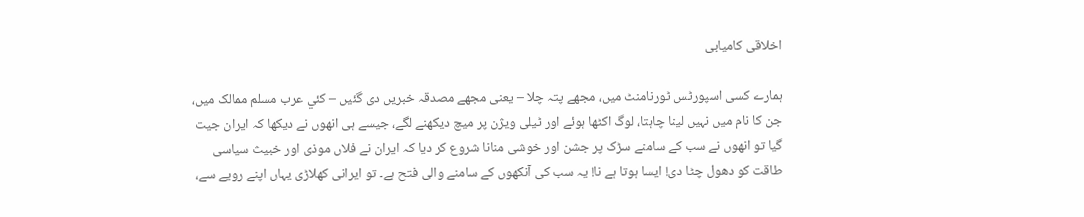اخلاقی کامیابی

ہمارے کسی اسپورٹس ٹورنامنٹ میں، مجھے پتہ چلا – یعنی مجھے مصدقہ خبریں دی گئيں – کئي عرب مسلم ممالک میں، جن کا نام میں نہیں لینا چاہتا، لوگ اکٹھا ہوئے اور ٹیلی ویژن پر میچ دیکھنے لگے، جیسے ہی انھوں نے دیکھا کہ ایران جیت گيا تو انھوں نے سب کے سامنے سڑک پر جشن اور خوشی منانا شروع کر دیا کہ ایران نے فلاں موذی اور خبیث سیاسی طاقت کو دھول چٹا دی! ایسا ہوتا ہے نا! یہ سب کی آنکھوں کے سامنے والی فتح ہے۔ تو ایرانی کھلاڑی یہاں اپنے رویے سے،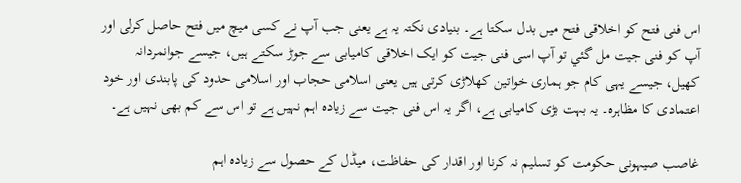اس فنی فتح کو اخلاقی فتح میں بدل سکتا ہے۔ بنیادی نکتہ یہ ہے یعنی جب آپ نے کسی میچ میں فتح حاصل کرلی اور آپ کو فنی جیت مل گئي تو آپ اسی فنی جیت کو ایک اخلاقی کامیابی سے جوڑ سکتے ہیں، جیسے جوانمردانہ کھیل، جیسے یہی کام جو ہماری خواتین کھلاڑی کرتی ہیں یعنی اسلامی حجاب اور اسلامی حدود کی پابندی اور خود اعتمادی کا مظاہرہ۔ یہ بہت بڑی کامیابی ہے، اگر یہ اس فنی جیت سے زیادہ اہم نہیں ہے تو اس سے کم بھی نہیں ہے۔

غاصب صیہونی حکومت کو تسلیم نہ کرنا اور اقدار کی حفاظت، میڈل کے حصول سے زیادہ اہم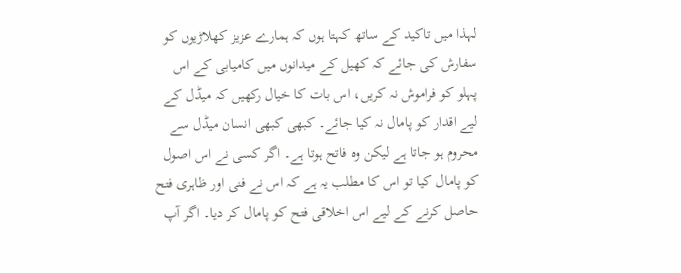لہذا میں تاکید کے ساتھ کہتا ہوں کہ ہمارے عزیز کھلاڑیوں کو سفارش کی جائے کہ کھیل کے میدانوں میں کامیابی کے اس پہلو کو فراموش نہ کریں، اس بات کا خیال رکھیں کہ میڈل کے لیے اقدار کو پامال نہ کیا جائے۔ کبھی کبھی انسان میڈل سے محروم ہو جاتا ہے لیکن وہ فاتح ہوتا ہے۔ اگر کسی نے اس اصول کو پامال کیا تو اس کا مطلب یہ ہے کہ اس نے فنی اور ظاہری فتح حاصل کرنے کے لیے اس اخلاقی فتح کو پامال کر دیا۔ اگر آپ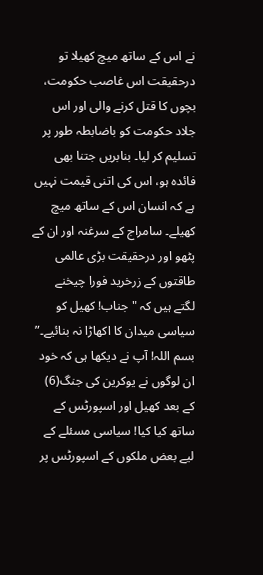نے اس کے ساتھ میچ کھیلا تو درحقیقت اس غاصب حکومت، بچوں کا قتل کرنے والی اور اس جلاد حکومت کو باضابطہ طور پر تسلیم کر لیا۔ بنابریں جتنا بھی فائدہ ہو، اس کی اتنی قیمت نہیں ہے کہ انسان اس کے ساتھ میچ کھیلے۔ سامراج کے سرغنہ اور ان کے پٹھو اور درحقیقت بڑی عالمی طاقتوں کے زرخرید فورا چیخنے لگتے ہیں کہ "جناب! کھیل کو سیاسی میدان کا اکھاڑا نہ بنائیے۔” بسم اللہ! آپ نے دیکھا ہی کہ خود ان لوگوں نے یوکرین کی جنگ(6) کے بعد کھیل اور اسپورٹس کے ساتھ کیا کیا! سیاسی مسئلے کے لیے بعض ملکوں کے اسپورٹس پر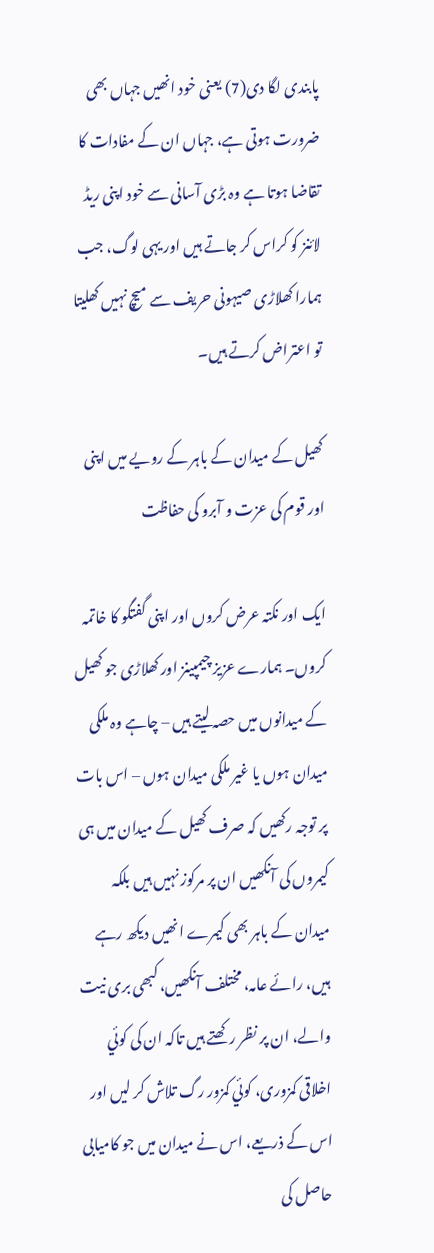پابندی لگا دی(7) یعنی خود انھیں جہاں بھی ضرورت ہوتی ہے، جہاں ان کے مفادات کا تقاضا ہوتا ہے وہ بڑی آسانی سے خود اپنی ریڈ لائنز کو کراس کر جاتے ہیں اور یہی لوگ، جب ہمارا کھلاڑی صیہونی حریف سے میچ نہیں کھلیتا تو اعتراض کرتے ہیں۔

کھیل کے میدان کے باہر کے رویے میں اپنی اور قوم کی عزت و آبرو کی حفاظت

ایک اور نکتہ عرض کروں اور اپنی گفتگو کا خاتمہ کروں۔ ہمارے عزیز چیمپینز اور کھلاڑی جو کھیل کے میدانوں میں حصہ لیتے ہیں – چاہے وہ ملکی میدان ہوں یا غیر ملکی میدان ہوں – اس بات پر توجہ رکھیں کہ صرف کھیل کے میدان میں ہی کیمروں کی آنکھیں ان پر مرکوز نہیں ہیں بلکہ میدان کے باہر بھی کیمرے انھیں دیکھ رہے ہیں، رائے عامہ، مختلف آنکھیں، کبھی بری نیت والے، ان پر نظر رکھتے ہیں تاکہ ان کی کوئي اخلاقی کمزوری، کوئي کمزور رگ تلاش کر لیں اور اس کے ذریعے، اس نے میدان میں جو کامیابی حاصل کی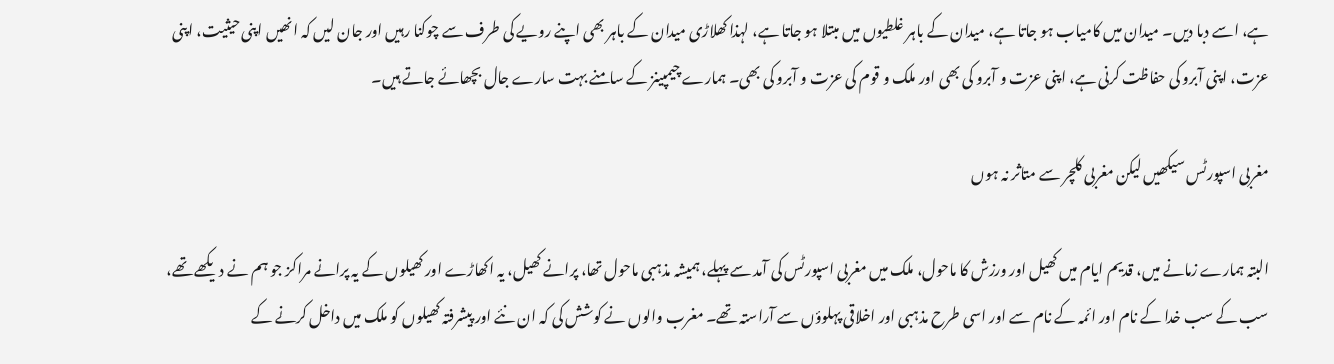ہے، اسے دبا دیں۔ میدان میں کامیاب ہو جاتا ہے، میدان کے باہر غلطیوں میں مبتلا ہو جاتا ہے، لہذا کھلاڑی میدان کے باہر بھی اپنے رویے کی طرف سے چوکنا رہیں اور جان لیں کہ انھیں اپنی حیثیت، اپنی عزت، اپنی آبرو کی حفاظت کرنی ہے، اپنی عزت و آبرو کی بھی اور ملک و قوم کی عزت و آبرو کی بھی۔ ہمارے چیمپینز کے سامنے بہت سارے جال بچھائے جاتے ہیں۔

مغربی اسپورٹس سیکھیں لیکن مغربی کلچر سے متاثر نہ ہوں

البتہ ہمارے زمانے میں، قدیم ایام میں کھیل اور ورزش کا ماحول، ملک میں مغربی اسپورٹس کی آمد سے پہلے، ہمیشہ مذہبی ماحول تھا، پرانے کھیل، یہ اکھاڑے اور کھیلوں کے یہ پرانے مراکز جو ہم نے دیکھے تھے، سب کے سب خدا کے نام اور ائمہ کے نام سے اور اسی طرح مذہبی اور اخلاقی پہلوؤں سے آراستہ تھے۔ مغرب والوں نے کوشش کی کہ ان نئے اور پیشرفتہ کھیلوں کو ملک میں داخل کرنے کے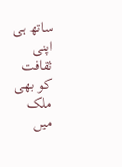ساتھ ہی اپنی ثقافت کو بھی ملک میں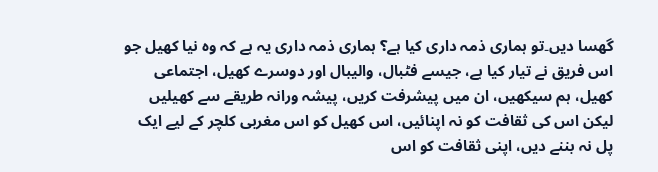گھسا دیں۔تو ہماری ذمہ داری کیا ہے؟ ہماری ذمہ داری یہ ہے کہ وہ نیا کھیل جو اس فریق نے تیار کیا ہے، جیسے فٹبال، والیبال اور دوسرے کھیل، اجتماعی کھیل، ہم سیکھیں، ان میں پیشرفت کریں، پیشہ ورانہ طریقے سے کھیلیں لیکن اس کی ثقافت کو نہ اپنائيں، اس کھیل کو اس مغربی کلچر کے لیے ایک پل نہ بننے دیں، اپنی ثقافت کو اس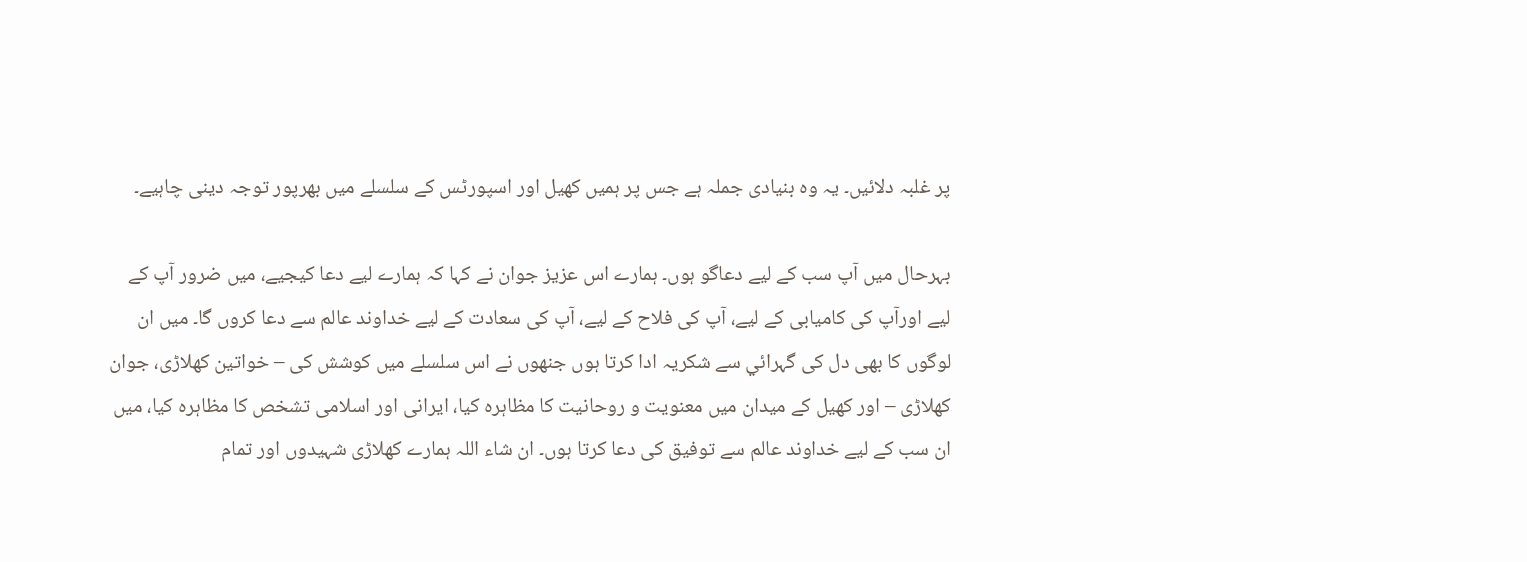پر غلبہ دلائیں۔ یہ وہ بنیادی جملہ ہے جس پر ہمیں کھیل اور اسپورٹس کے سلسلے میں بھرپور توجہ دینی چاہیے۔

بہرحال میں آپ سب کے لیے دعاگو ہوں۔ ہمارے اس عزیز جوان نے کہا کہ ہمارے لیے دعا کیجیے، میں ضرور آپ کے لیے اورآپ کی کامیابی کے لیے، آپ کی فلاح کے لیے، آپ کی سعادت کے لیے خداوند عالم سے دعا کروں گا۔ میں ان لوگوں کا بھی دل کی گہرائي سے شکریہ ادا کرتا ہوں جنھوں نے اس سلسلے میں کوشش کی – خواتین کھلاڑی، جوان کھلاڑی – اور کھیل کے میدان میں معنویت و روحانیت کا مظاہرہ کیا، ایرانی اور اسلامی تشخص کا مظاہرہ کیا، میں ان سب کے لیے خداوند عالم سے توفیق کی دعا کرتا ہوں۔ ان شاء اللہ ہمارے کھلاڑی شہیدوں اور تمام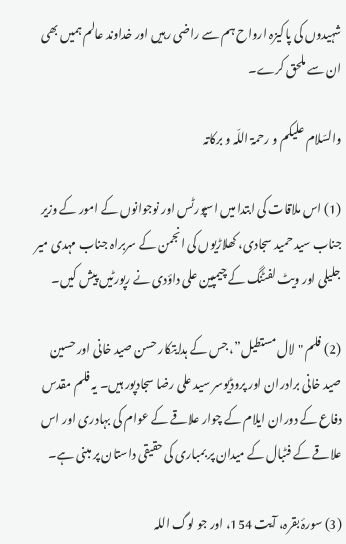شہیدوں کی پاکیزہ ارواح ہم سے راضی رہیں اور خداوند عالم ہمیں بھی ان سے ملحق کرے۔

والسّلام علیکم و رحمۃ اللّہ و برکاتہ

(1) اس ملاقات کی ابتدا میں اسپورٹس اور نوجوانوں کے امور کے وزیر جناب سید حمید سجادی، کھلاڑیوں کی انجمن کے سربراہ جناب مہدی میر جلیلی اور ویٹ لفٹنگ کے چیمپین علی داؤدی نے رپورٹیں پیش کیں۔

(2) فلم "لال مستطیل”، جس کے ہدایتکار حسن صید خانی اور حسین صید خانی برادران اور پروڈیوسر سید علی رضا سجادپور ہیں۔ یہ فلم مقدس دفاع کے دوران ایلام کے چوار علاقے کے عوام کی بہادری اور اس علاقے کے فٹبال کے میدان پر بمباری کی حقیقی داستان پر مبنی ہے۔

(3) سورۂ بقرہ، آيت 154، اور جو لوگ اللہ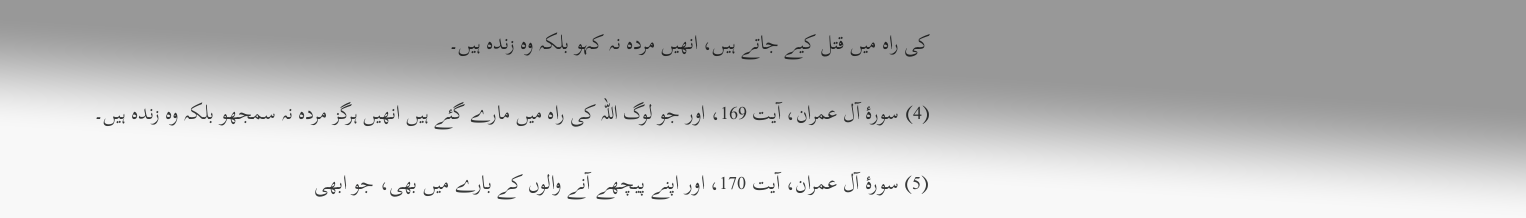کی راہ میں قتل کیے جاتے ہیں، انھیں مردہ نہ کہو بلکہ وہ زندہ ہیں۔

(4) سورۂ آل عمران، آيت 169، اور جو لوگ اللہ کی راہ میں مارے گئے ہیں انھیں ہرگز مردہ نہ سمجھو بلکہ وہ زندہ ہیں۔

(5) سورۂ آل عمران، آيت 170، اور اپنے پیچھے آنے والوں کے بارے میں بھی، جو ابھی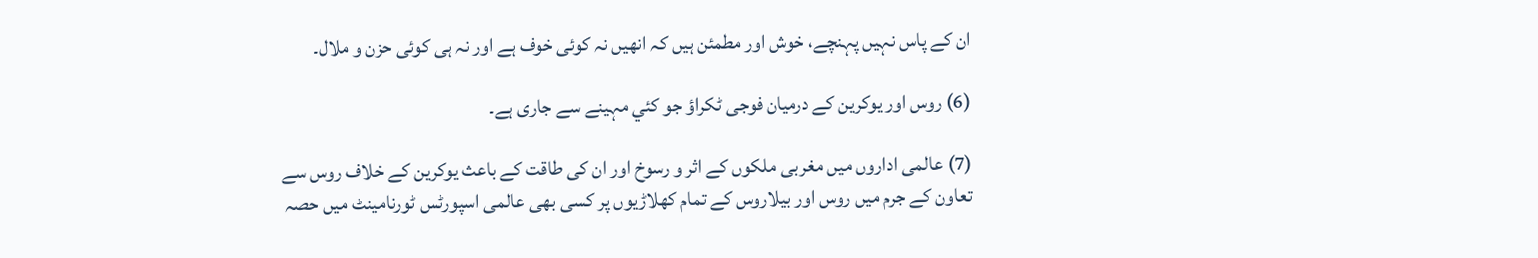ان کے پاس نہیں پہنچے، خوش اور مطمئن ہیں کہ انھیں نہ کوئی خوف ہے اور نہ ہی کوئی حزن و ملال۔

(6) روس اور یوکرین کے درمیان فوجی ٹکراؤ جو کئي مہینے سے جاری ہے۔

(7) عالمی اداروں میں مغربی ملکوں کے اثر و رسوخ اور ان کی طاقت کے باعث یوکرین کے خلاف روس سے تعاون کے جرم میں روس اور بیلاروس کے تمام کھلاڑیوں پر کسی بھی عالمی اسپورٹس ٹورنامینٹ میں حصہ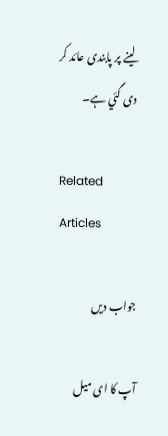لینے پر پابندی عائد کر دی گئي ہے۔

Related Articles

جواب دیں

آپ کا ای میل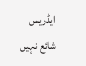ایڈریس شائع نہیں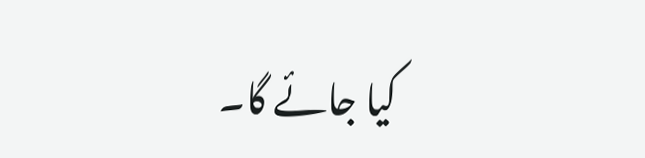کیا جائے گا۔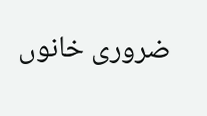ضروری خانوں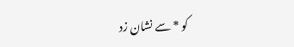کو * سے نشان زد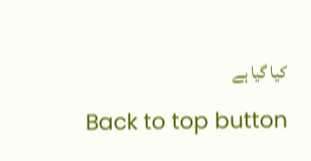کیا گیا ہے

Back to top button